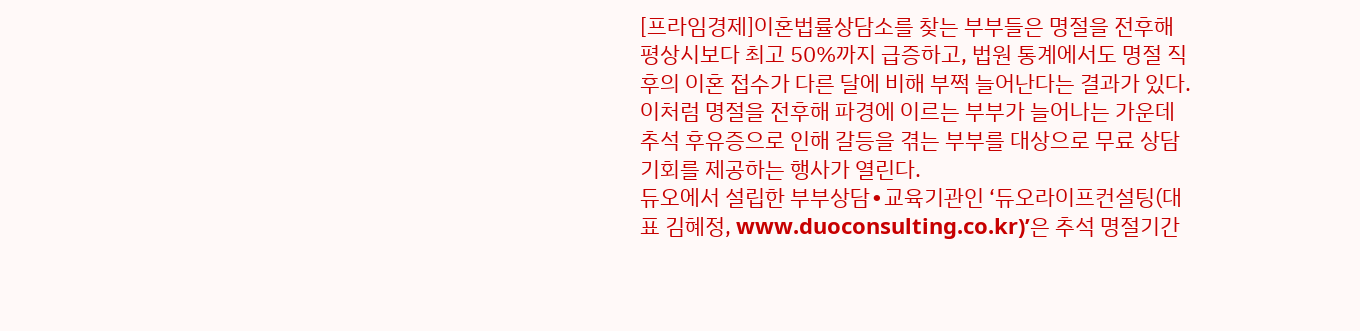[프라임경제]이혼법률상담소를 찾는 부부들은 명절을 전후해 평상시보다 최고 50%까지 급증하고, 법원 통계에서도 명절 직후의 이혼 접수가 다른 달에 비해 부쩍 늘어난다는 결과가 있다.
이처럼 명절을 전후해 파경에 이르는 부부가 늘어나는 가운데 추석 후유증으로 인해 갈등을 겪는 부부를 대상으로 무료 상담 기회를 제공하는 행사가 열린다.
듀오에서 설립한 부부상담∙교육기관인 ‘듀오라이프컨설팅(대표 김혜정, www.duoconsulting.co.kr)’은 추석 명절기간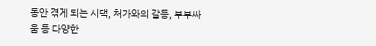동안 겪게 되는 시댁, 처가와의 갈등, 부부싸움 등 다양한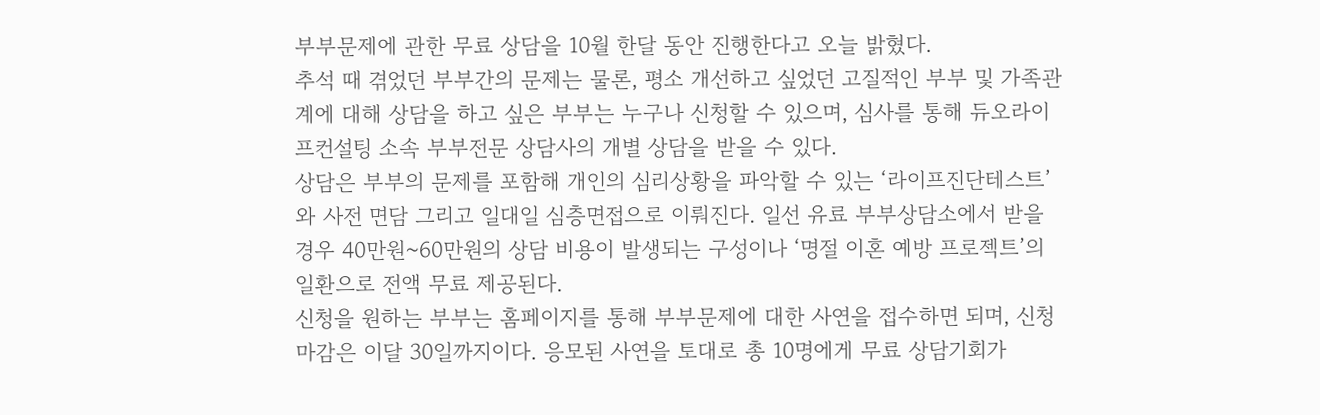부부문제에 관한 무료 상담을 10월 한달 동안 진행한다고 오늘 밝혔다.
추석 때 겪었던 부부간의 문제는 물론, 평소 개선하고 싶었던 고질적인 부부 및 가족관계에 대해 상담을 하고 싶은 부부는 누구나 신청할 수 있으며, 심사를 통해 듀오라이프컨설팅 소속 부부전문 상담사의 개별 상담을 받을 수 있다.
상담은 부부의 문제를 포함해 개인의 심리상황을 파악할 수 있는 ‘라이프진단테스트’와 사전 면담 그리고 일대일 심층면접으로 이뤄진다. 일선 유료 부부상담소에서 받을 경우 40만원~60만원의 상담 비용이 발생되는 구성이나 ‘명절 이혼 예방 프로젝트’의 일환으로 전액 무료 제공된다.
신청을 원하는 부부는 홈페이지를 통해 부부문제에 대한 사연을 접수하면 되며, 신청 마감은 이달 30일까지이다. 응모된 사연을 토대로 총 10명에게 무료 상담기회가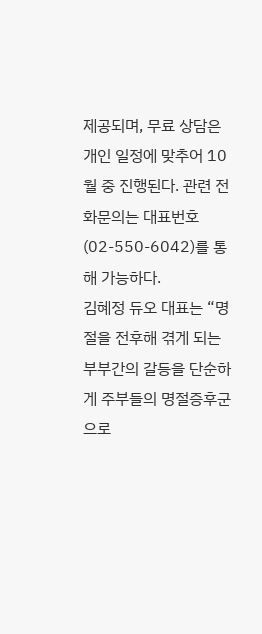제공되며, 무료 상담은 개인 일정에 맞추어 10월 중 진행된다. 관련 전화문의는 대표번호(02-550-6042)를 통해 가능하다.
김혜정 듀오 대표는 “명절을 전후해 겪게 되는 부부간의 갈등을 단순하게 주부들의 명절증후군으로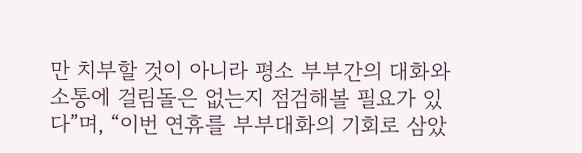만 치부할 것이 아니라 평소 부부간의 대화와 소통에 걸림돌은 없는지 점검해볼 필요가 있다”며, “이번 연휴를 부부대화의 기회로 삼았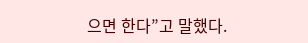으면 한다”고 말했다.